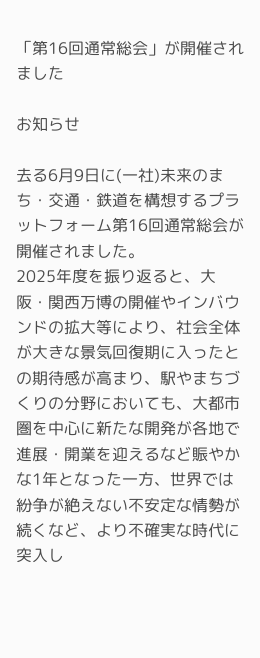「第16回通常総会」が開催されました

お知らせ

去る6月9日に(一社)未来のまち・交通・鉄道を構想するプラットフォーム第16回通常総会が開催されました。
2025年度を振り返ると、大阪・関西万博の開催やインバウンドの拡大等により、社会全体が大きな景気回復期に入ったとの期待感が高まり、駅やまちづくりの分野においても、大都市圏を中心に新たな開発が各地で進展・開業を迎えるなど賑やかな1年となった一方、世界では紛争が絶えない不安定な情勢が続くなど、より不確実な時代に突入し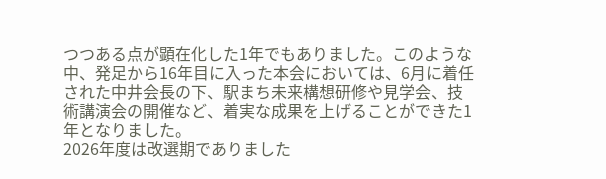つつある点が顕在化した1年でもありました。このような中、発足から16年目に入った本会においては、6月に着任された中井会長の下、駅まち未来構想研修や見学会、技術講演会の開催など、着実な成果を上げることができた1年となりました。
2026年度は改選期でありました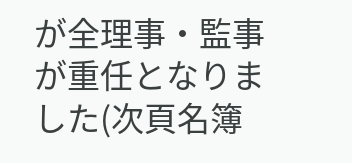が全理事・監事が重任となりました(次頁名簿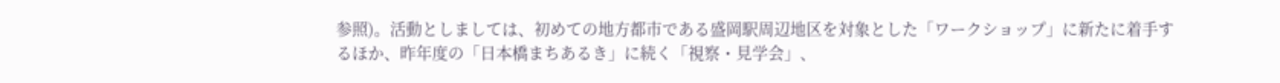参照)。活動としましては、初めての地方都市である盛岡駅周辺地区を対象とした「ワークショップ」に新たに着手するほか、昨年度の「日本橋まちあるき」に続く「視察・見学会」、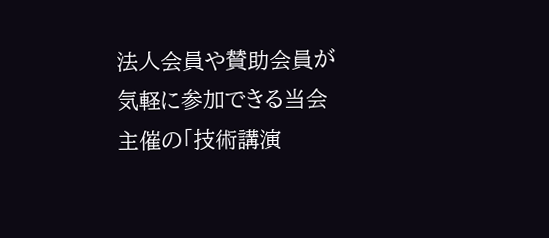法人会員や賛助会員が気軽に参加できる当会主催の「技術講演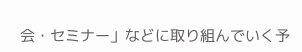会・セミナー」などに取り組んでいく予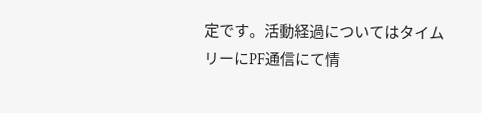定です。活動経過についてはタイムリーにPF通信にて情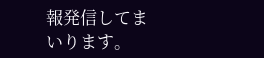報発信してまいります。